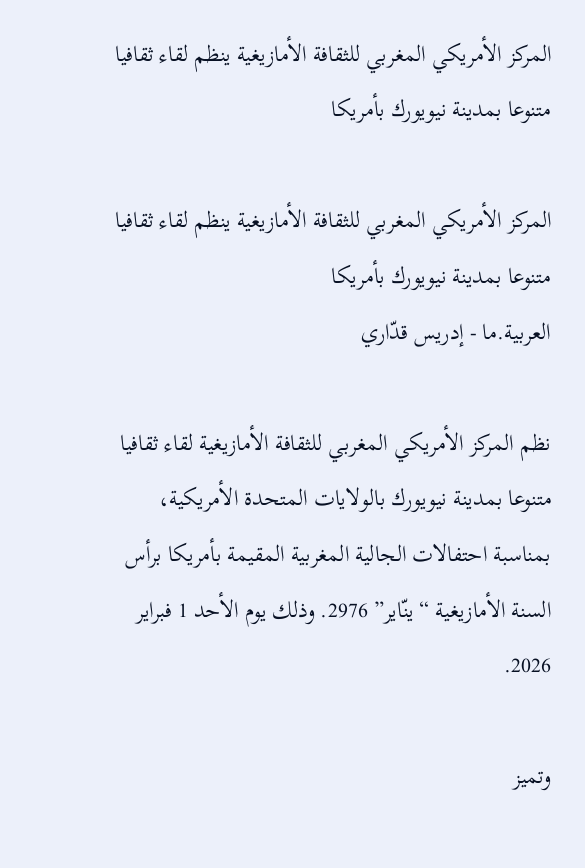المركز الأمريكي المغربي للثقافة الأمازيغية ينظم لقاء ثقافيا متنوعا بمدينة نيويورك بأمريكا

المركز الأمريكي المغربي للثقافة الأمازيغية ينظم لقاء ثقافيا متنوعا بمدينة نيويورك بأمريكا
العربية.ما - إدريس قدّاري

نظم المركز الأمريكي المغربي للثقافة الأمازيغية لقاء ثقافيا متنوعا بمدينة نيويورك بالولايات المتحدة الأمريكية، بمناسبة احتفالات الجالية المغربية المقيمة بأمريكا برأس السنة الأمازيغية “ينّاير” 2976. وذلك يوم الأحد 1 فبراير 2026.

وتميز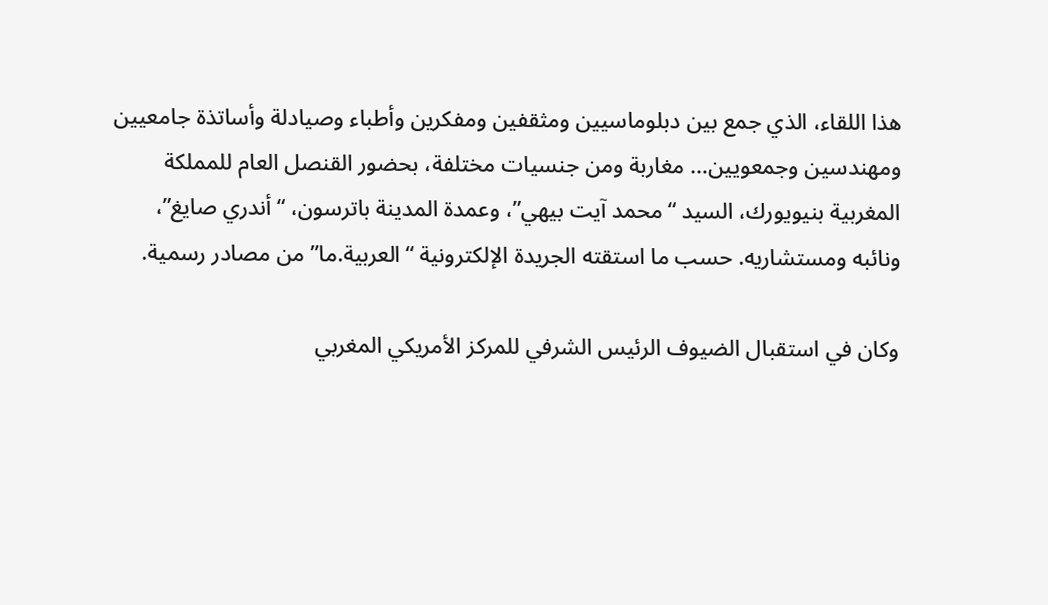هذا اللقاء، الذي جمع بين دبلوماسيين ومثقفين ومفكرين وأطباء وصيادلة وأساتذة جامعيين ومهندسين وجمعويين… مغاربة ومن جنسيات مختلفة، بحضور القنصل العام للمملكة المغربية بنيويورك، السيد “محمد آيت بيهي”، وعمدة المدينة باترسون، “أندري صايغ”، ونائبه ومستشاريه. حسب ما استقته الجريدة الإلكترونية “العربية.ما” من مصادر رسمية.

وكان في استقبال الضيوف الرئيس الشرفي للمركز الأمريكي المغربي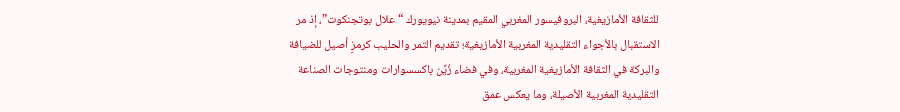للثقافة الأمازيغية، البروفيسور المغربي المقيم بمدينة نيويورك “علال بوتجنكوت”، إذ مر الاستقبال بالأجواء التقليدية المغربية الأمازيغية؛ تقديم التمر والحليب كرمزٍ أصيل للضيافة والبركة في الثقافة الأمازيغية المغربية، وفي فضاء زُيِّن باكسسوارات ومنتوجات الصناعة التقليدية المغربية الأصيلة، وما يعكس عمق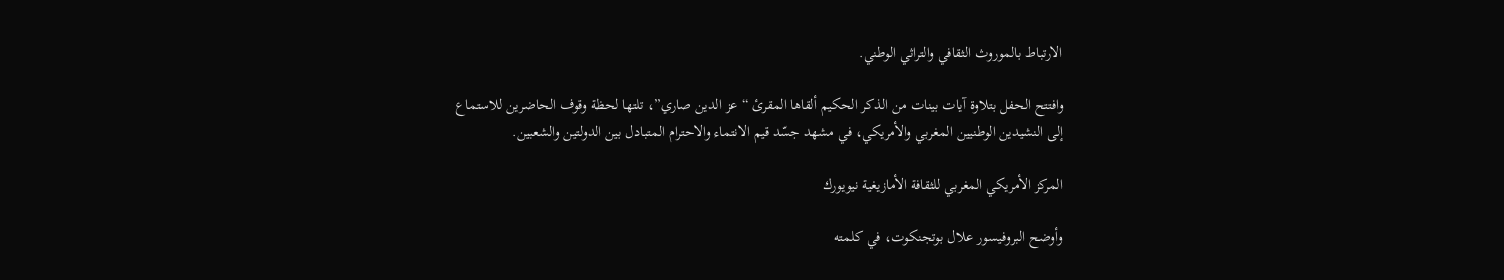الارتباط بالموروث الثقافي والتراثي الوطني.

وافتتح الحفل بتلاوة آيات بينات من الذكر الحكيم ألقاها المقرئ “عز الدين صاري”، تلتها لحظة وقوف الحاضرين للاستماع إلى النشيدين الوطنيين المغربي والأمريكي، في مشهد جسّد قيم الانتماء والاحترام المتبادل بين الدولتين والشعبين.

المركز الأمريكي المغربي للثقافة الأمازيغية نيويورك

وأوضح البروفيسور علال بوتجنكوت، في كلمته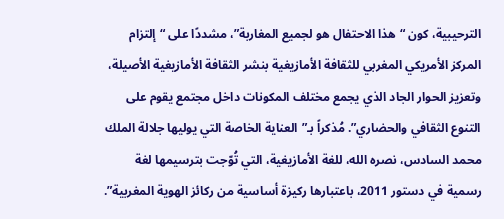الترحيبية، كون “هذا الاحتفال هو لجميع المغاربة”، مشددًا على “إلتزام المركز الأمريكي المغربي للثقافة الأمازيغية بنشر الثقافة الأمازيغية الأصيلة، وتعزيز الحوار الجاد الذي يجمع مختلف المكونات داخل مجتمع يقوم على التنوع الثقافي والحضاري”. مُذكراً بـ”العناية الخاصة التي يوليها جلالة الملك محمد السادس، نصره الله، للغة الأمازيغية، التي تُوّجت بترسيمها لغة رسمية في دستور 2011، باعتبارها ركيزة أساسية من ركائز الهوية المغربية”.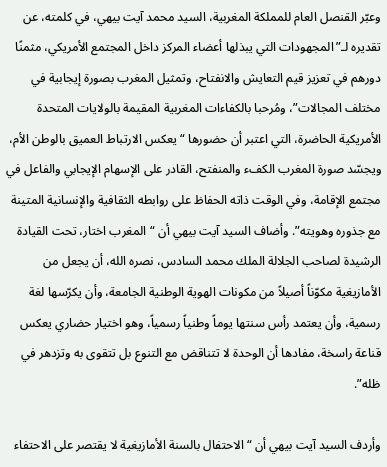وعبّر القنصل العام للمملكة المغربية، السيد محمد آيت بيهي، في كلمته، عن تقديره لـ”المجهودات التي يبذلها أعضاء المركز داخل المجتمع الأمريكي، مثمنًا دورهم في تعزيز قيم التعايش والانفتاح، وتمثيل المغرب بصورة إيجابية في مختلف المجالات”، ومُرحبا بالكفاءات المغربية المقيمة بالولايات المتحدة الأمريكية الحاضرة، التي اعتبر أن حضورها “يعكس الارتباط العميق بالوطن الأم، ويجسّد صورة المغرب الكفء والمنفتح، القادر على الإسهام الإيجابي والفاعل في مجتمع الإقامة، وفي الوقت ذاته الحفاظ على روابطه الثقافية والإنسانية المتينة مع جذوره وهويته”. وأضاف السيد آيت بيهي أن “المغرب اختار، تحت القيادة الرشيدة لصاحب الجلالة الملك محمد السادس، نصره الله، أن يجعل من الأمازيغية مكوّناً أصيلاً من مكونات الهوية الوطنية الجامعة، وأن يكرّسها لغة رسمية، وأن يعتمد رأس سنتها يوماً وطنياً رسمياً، وهو اختيار حضاري يعكس قناعة راسخة، مفادها أن الوحدة لا تتناقض مع التنوع بل تتقوى به وتزدهر في ظله”.

وأردف السيد آيت بيهي أن “الاحتفال بالسنة الأمازيغية لا يقتصر على الاحتفاء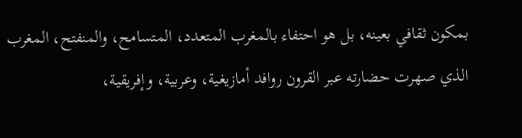بمكون ثقافي بعينه، بل هو احتفاء بالمغرب المتعدد، المتسامح، والمنفتح، المغرب الذي صهرت حضارته عبر القرون روافد أمازيغية، وعربية، وإفريقية،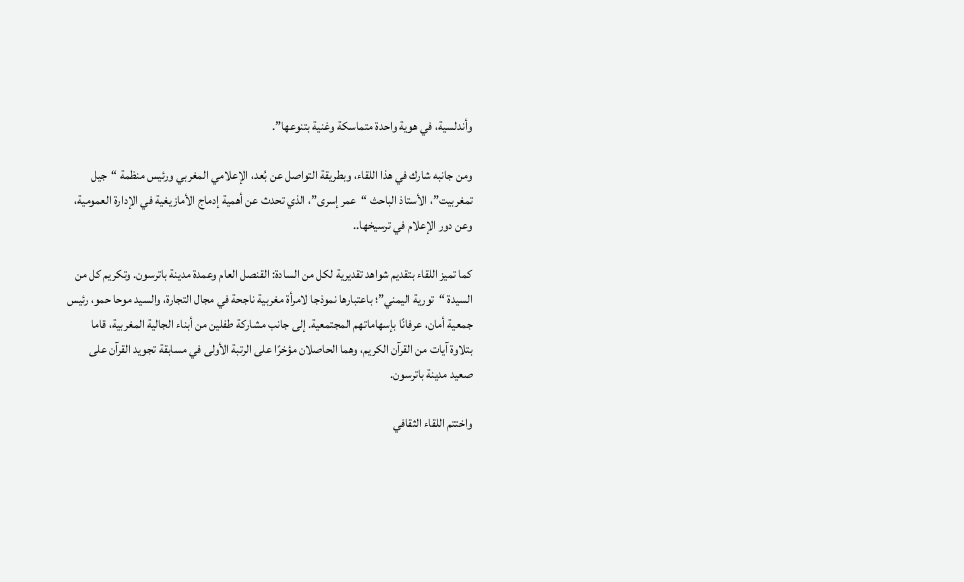وأندلسية، في هوية واحدة متماسكة وغنية بتنوعها”.

ومن جانبه شارك في هذا اللقاء، وبطريقة التواصل عن بُعد، الإعلامي المغربي ورئيس منظمة “جيل تمغربيت”، الأستاذ الباحث “عمر إسرى”، الذي تحدث عن أهمية إدماج الأمازيغية في الإدارة العمومية، وعن دور الإعلام في ترسيخها..

كما تميز اللقاء بتقديم شواهد تقديرية لكل من السادة: القنصل العام وعمدة مدينة باترسون. وتكريم كل من السيدة “تورية اليمني”؛ باعتبارها نموذجا لامرأة مغربية ناجحة في مجال التجارة، والسيد موحا حمو، رئيس جمعية أمان، عرفانًا بإسهاماتهم المجتمعية. إلى جانب مشاركة طفلين من أبناء الجالية المغربية، قاما بتلاوة آيات من القرآن الكريم، وهما الحاصلان مؤخرًا على الرتبة الأولى في مسابقة تجويد القرآن على صعيد مدينة باترسون.

واختتم اللقاء الثقافي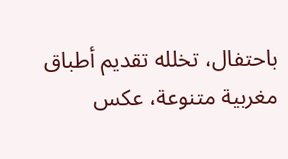باحتفال، تخلله تقديم أطباق مغربية متنوعة، عكس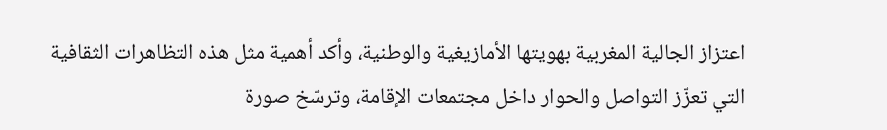اعتزاز الجالية المغربية بهويتها الأمازيغية والوطنية، وأكد أهمية مثل هذه التظاهرات الثقافية التي تعزّز التواصل والحوار داخل مجتمعات الإقامة، وترسّخ صورة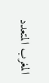المغرب المتعدد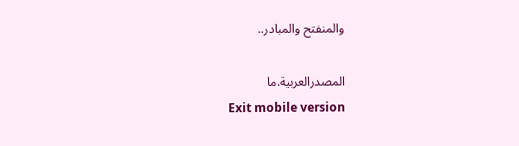والمنفتح والمبادر..

المصدرالعربية.ما
Exit mobile version